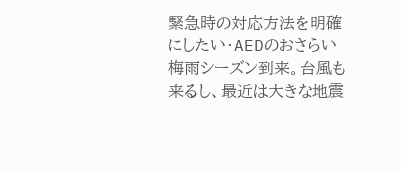緊急時の対応方法を明確にしたい・AEDのおさらい
梅雨シーズン到来。台風も来るし、最近は大きな地震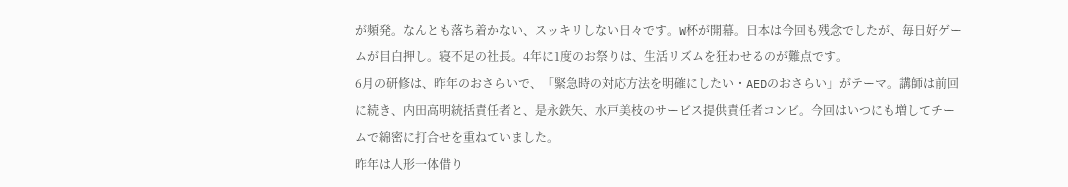が頻発。なんとも落ち着かない、スッキリしない日々です。W杯が開幕。日本は今回も残念でしたが、毎日好ゲームが目白押し。寝不足の社長。4年に1度のお祭りは、生活リズムを狂わせるのが難点です。
6月の研修は、昨年のおさらいで、「緊急時の対応方法を明確にしたい・AEDのおさらい」がテーマ。講師は前回に続き、内田高明統括責任者と、是永鉄矢、水戸美枝のサービス提供責任者コンビ。今回はいつにも増してチームで綿密に打合せを重ねていました。
昨年は人形一体借り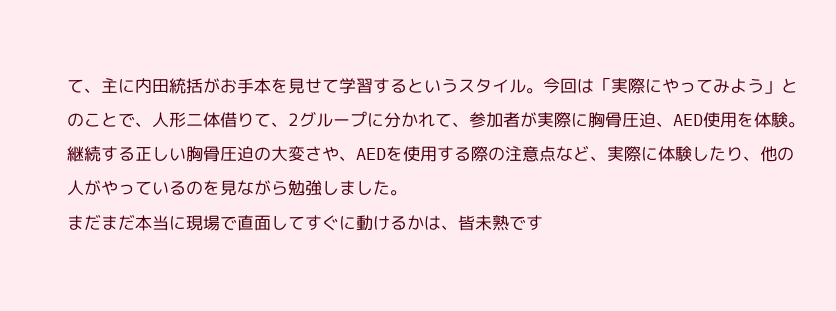て、主に内田統括がお手本を見せて学習するというスタイル。今回は「実際にやってみよう」とのことで、人形二体借りて、2グループに分かれて、参加者が実際に胸骨圧迫、AED使用を体験。継続する正しい胸骨圧迫の大変さや、AEDを使用する際の注意点など、実際に体験したり、他の人がやっているのを見ながら勉強しました。
まだまだ本当に現場で直面してすぐに動けるかは、皆未熟です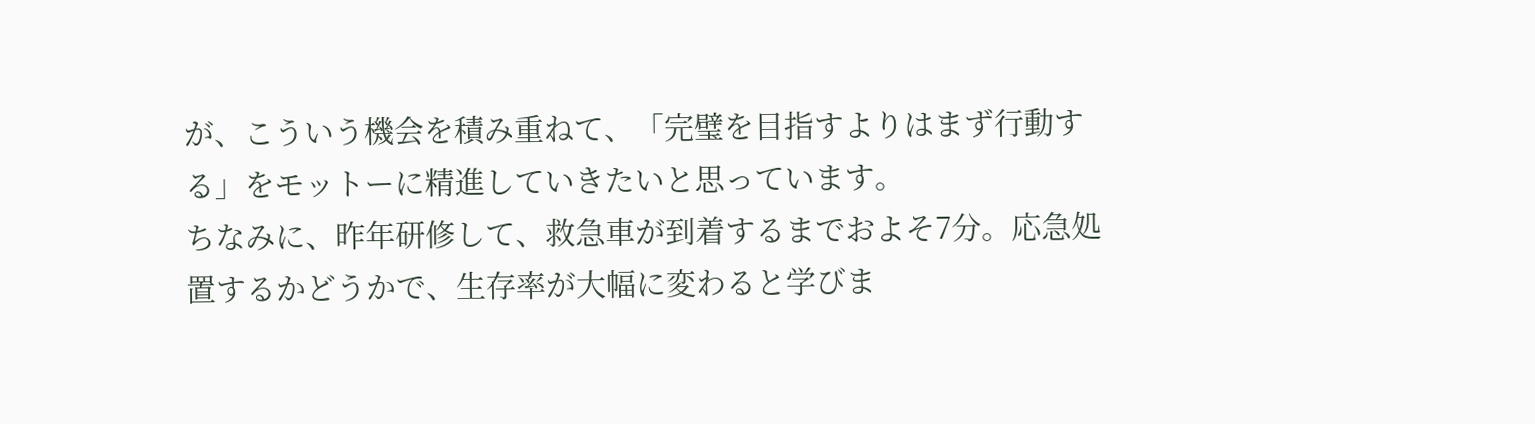が、こういう機会を積み重ねて、「完璧を目指すよりはまず行動する」をモットーに精進していきたいと思っています。
ちなみに、昨年研修して、救急車が到着するまでおよそ7分。応急処置するかどうかで、生存率が大幅に変わると学びま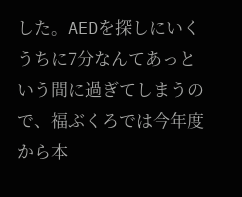した。AEDを探しにいくうちに7分なんてあっという間に過ぎてしまうので、福ぶくろでは今年度から本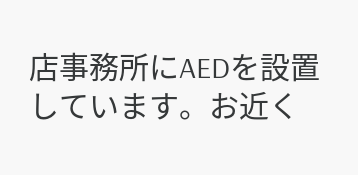店事務所にAEDを設置しています。お近く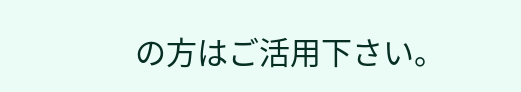の方はご活用下さい。